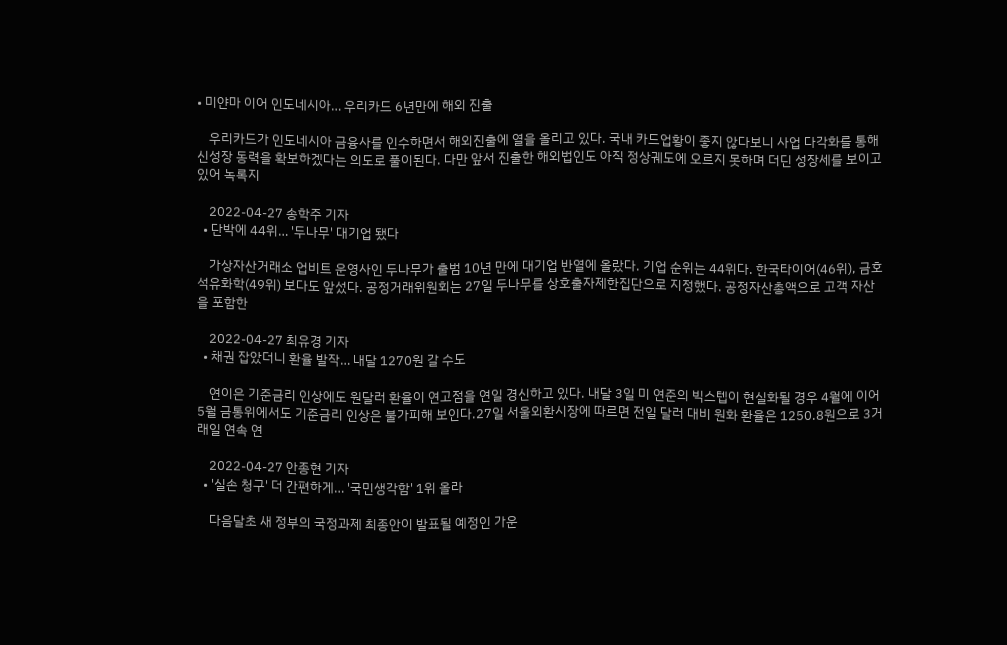• 미얀마 이어 인도네시아… 우리카드 6년만에 해외 진출

    우리카드가 인도네시아 금융사를 인수하면서 해외진출에 열을 올리고 있다. 국내 카드업황이 좋지 않다보니 사업 다각화를 통해 신성장 동력을 확보하겠다는 의도로 풀이된다. 다만 앞서 진출한 해외법인도 아직 정상궤도에 오르지 못하며 더딘 성장세를 보이고 있어 녹록지

    2022-04-27 송학주 기자
  • 단박에 44위… '두나무' 대기업 됐다

    가상자산거래소 업비트 운영사인 두나무가 출범 10년 만에 대기업 반열에 올랐다. 기업 순위는 44위다. 한국타이어(46위), 금호석유화학(49위) 보다도 앞섰다. 공정거래위원회는 27일 두나무를 상호출자제한집단으로 지정했다. 공정자산총액으로 고객 자산을 포함한

    2022-04-27 최유경 기자
  • 채권 잡았더니 환율 발작… 내달 1270원 갈 수도

    연이은 기준금리 인상에도 원달러 환율이 연고점을 연일 경신하고 있다. 내달 3일 미 연준의 빅스텝이 현실화될 경우 4월에 이어 5월 금통위에서도 기준금리 인상은 불가피해 보인다.27일 서울외환시장에 따르면 전일 달러 대비 원화 환율은 1250.8원으로 3거래일 연속 연

    2022-04-27 안종현 기자
  • '실손 청구' 더 간편하게… '국민생각함' 1위 올라

    다음달초 새 정부의 국정과제 최종안이 발표될 예정인 가운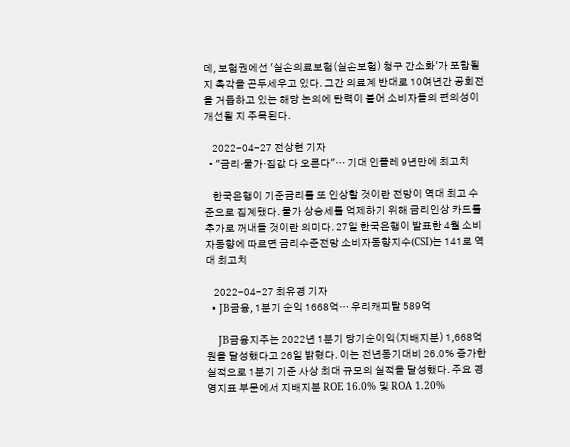데, 보험권에선 '실손의료보험(실손보험) 청구 간소화'가 포함될 지 촉각을 곤두세우고 있다. 그간 의료계 반대로 10여년간 공회전을 거듭하고 있는 해당 논의에 탄력이 붙어 소비자들의 편의성이 개선될 지 주목된다.

    2022-04-27 전상현 기자
  • "금리·물가·집값 다 오른다"… 기대 인플레 9년만에 최고치

    한국은행이 기준금리를 또 인상할 것이란 전망이 역대 최고 수준으로 집계됐다. 물가 상승세를 억제하기 위해 금리인상 카드를 추가로 꺼내들 것이란 의미다. 27일 한국은행이 발표한 4월 소비자동향에 따르면 금리수준전망 소비자동향지수(CSI)는 141로 역대 최고치

    2022-04-27 최유경 기자
  • JB금융, 1분기 순익 1668억… 우리캐피탈 589억

    JB금융지주는 2022년 1분기 당기순이익(지배지분) 1,668억원을 달성했다고 26일 밝혔다. 이는 전년동기대비 26.0% 증가한 실적으로 1분기 기준 사상 최대 규모의 실적을 달성했다. 주요 경영지표 부문에서 지배지분 ROE 16.0% 및 ROA 1.20%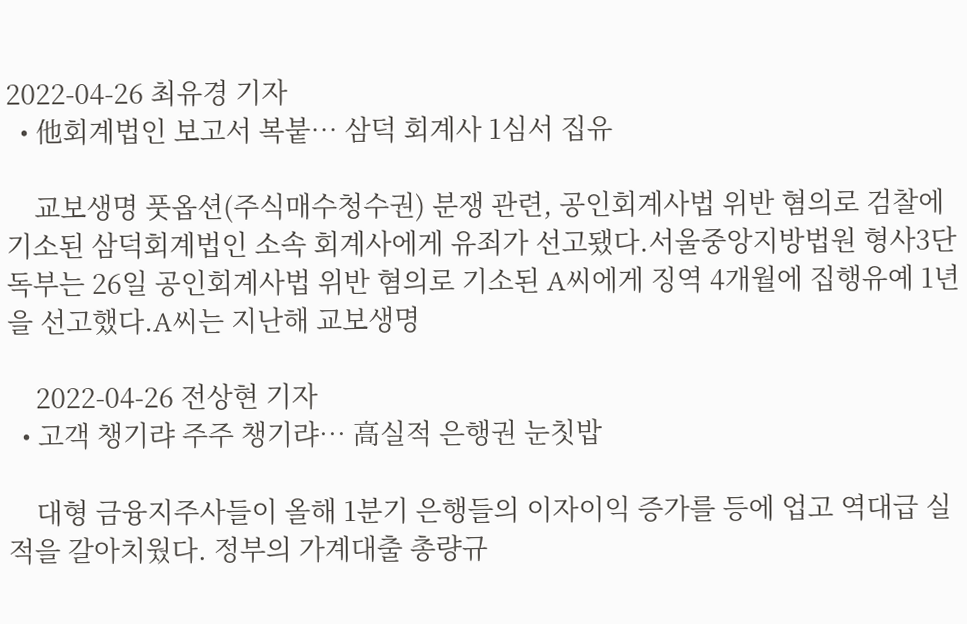2022-04-26 최유경 기자
  • 他회계법인 보고서 복붙… 삼덕 회계사 1심서 집유

    교보생명 풋옵션(주식매수청수권) 분쟁 관련, 공인회계사법 위반 혐의로 검찰에 기소된 삼덕회계법인 소속 회계사에게 유죄가 선고됐다.서울중앙지방법원 형사3단독부는 26일 공인회계사법 위반 혐의로 기소된 A씨에게 징역 4개월에 집행유예 1년을 선고했다.A씨는 지난해 교보생명

    2022-04-26 전상현 기자
  • 고객 챙기랴 주주 챙기랴… 高실적 은행권 눈칫밥

    대형 금융지주사들이 올해 1분기 은행들의 이자이익 증가를 등에 업고 역대급 실적을 갈아치웠다. 정부의 가계대출 총량규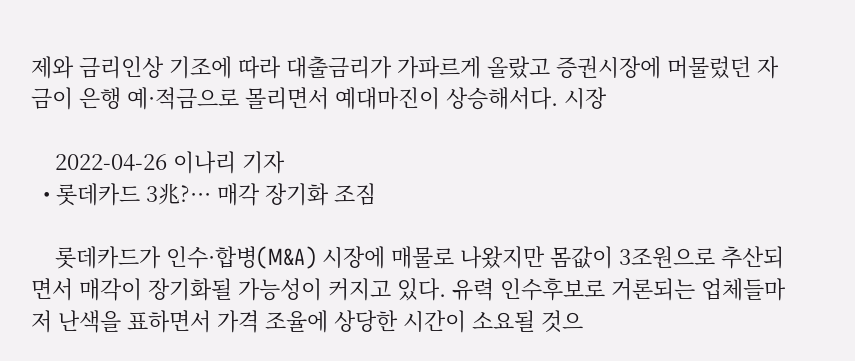제와 금리인상 기조에 따라 대출금리가 가파르게 올랐고 증권시장에 머물렀던 자금이 은행 예·적금으로 몰리면서 예대마진이 상승해서다. 시장

    2022-04-26 이나리 기자
  • 롯데카드 3兆?··· 매각 장기화 조짐

    롯데카드가 인수·합병(M&A) 시장에 매물로 나왔지만 몸값이 3조원으로 추산되면서 매각이 장기화될 가능성이 커지고 있다. 유력 인수후보로 거론되는 업체들마저 난색을 표하면서 가격 조율에 상당한 시간이 소요될 것으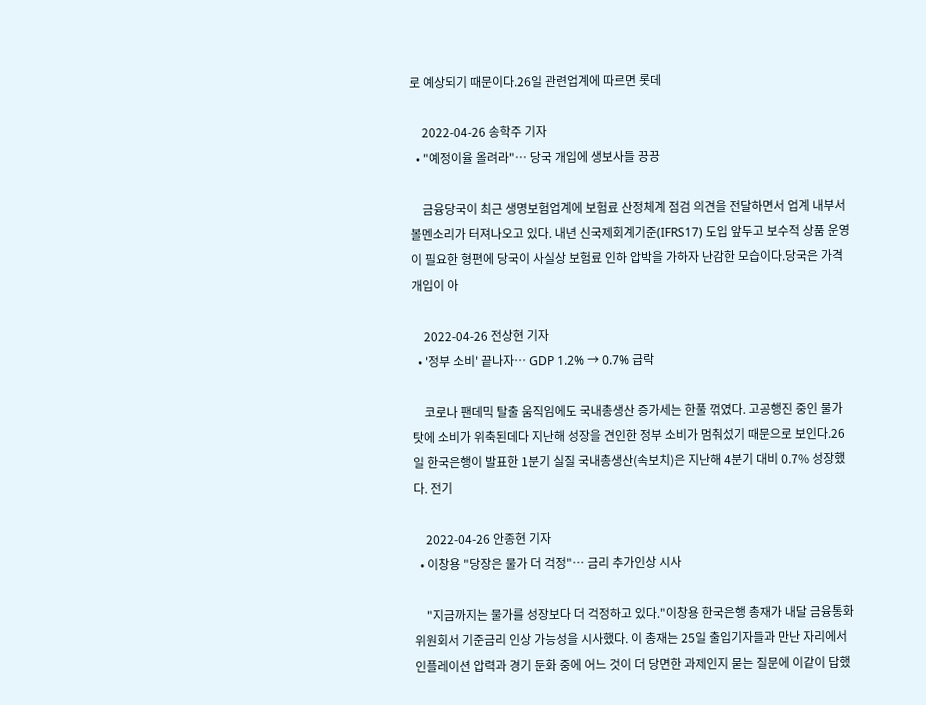로 예상되기 때문이다.26일 관련업계에 따르면 롯데

    2022-04-26 송학주 기자
  • "예정이율 올려라"… 당국 개입에 생보사들 끙끙

    금융당국이 최근 생명보험업계에 보험료 산정체계 점검 의견을 전달하면서 업계 내부서 볼멘소리가 터져나오고 있다. 내년 신국제회계기준(IFRS17) 도입 앞두고 보수적 상품 운영이 필요한 형편에 당국이 사실상 보험료 인하 압박을 가하자 난감한 모습이다.당국은 가격개입이 아

    2022-04-26 전상현 기자
  • '정부 소비' 끝나자… GDP 1.2% → 0.7% 급락

    코로나 팬데믹 탈출 움직임에도 국내총생산 증가세는 한풀 꺾였다. 고공행진 중인 물가 탓에 소비가 위축된데다 지난해 성장을 견인한 정부 소비가 멈춰섰기 때문으로 보인다.26일 한국은행이 발표한 1분기 실질 국내총생산(속보치)은 지난해 4분기 대비 0.7% 성장했다. 전기

    2022-04-26 안종현 기자
  • 이창용 "당장은 물가 더 걱정"… 금리 추가인상 시사

    "지금까지는 물가를 성장보다 더 걱정하고 있다."이창용 한국은행 총재가 내달 금융통화위원회서 기준금리 인상 가능성을 시사했다. 이 총재는 25일 출입기자들과 만난 자리에서 인플레이션 압력과 경기 둔화 중에 어느 것이 더 당면한 과제인지 묻는 질문에 이같이 답했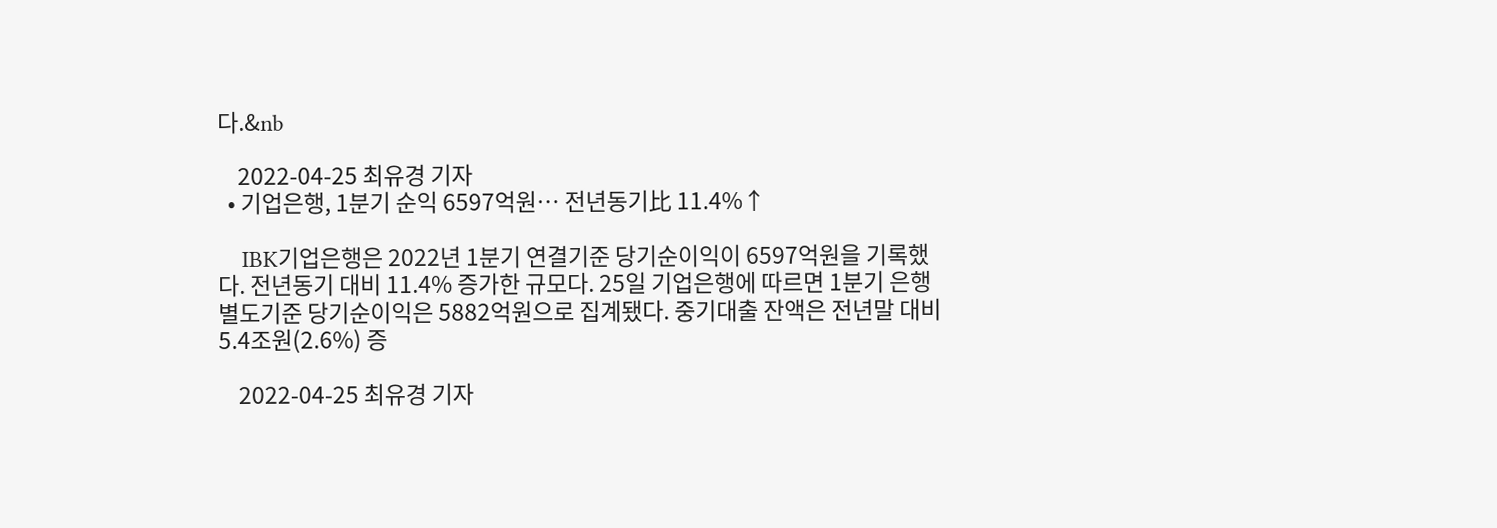다.&nb

    2022-04-25 최유경 기자
  • 기업은행, 1분기 순익 6597억원… 전년동기比 11.4%↑

    IBK기업은행은 2022년 1분기 연결기준 당기순이익이 6597억원을 기록했다. 전년동기 대비 11.4% 증가한 규모다. 25일 기업은행에 따르면 1분기 은행 별도기준 당기순이익은 5882억원으로 집계됐다. 중기대출 잔액은 전년말 대비 5.4조원(2.6%) 증

    2022-04-25 최유경 기자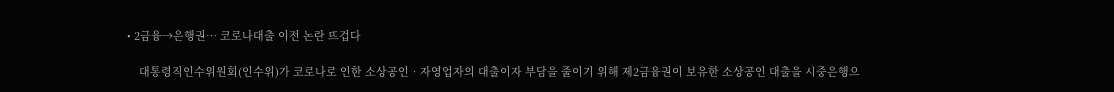• 2금융→은행권… 코로나대출 이전 논란 뜨겁다

    대통령직인수위원회(인수위)가 코로나로 인한 소상공인‧자영업자의 대출이자 부담을 줄이기 위해 제2금융권이 보유한 소상공인 대출을 시중은행으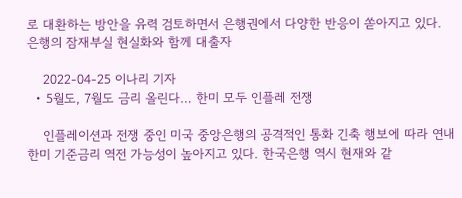로 대환하는 방안을 유력 검토하면서 은행권에서 다양한 반응이 쏟아지고 있다.  은행의 잠재부실 현실화와 함께 대출자

    2022-04-25 이나리 기자
  • 5월도, 7월도 금리 올린다… 한미 모두 인플레 전쟁

    인플레이션과 전쟁 중인 미국 중앙은행의 공격적인 통화 긴축 행보에 따라 연내 한미 기준금리 역전 가능성이 높아지고 있다. 한국은행 역시 현재와 같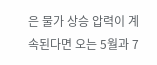은 물가 상승 압력이 계속된다면 오는 5월과 7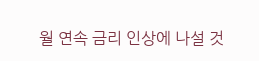월 연속 금리 인상에 나설 것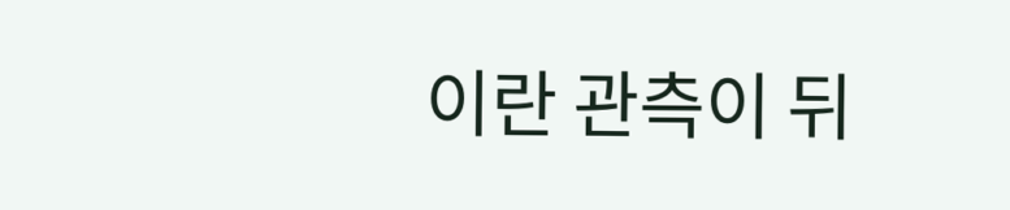이란 관측이 뒤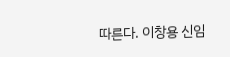따른다. 이창용 신임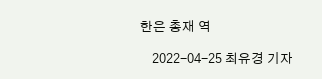한은 총재 역

    2022-04-25 최유경 기자